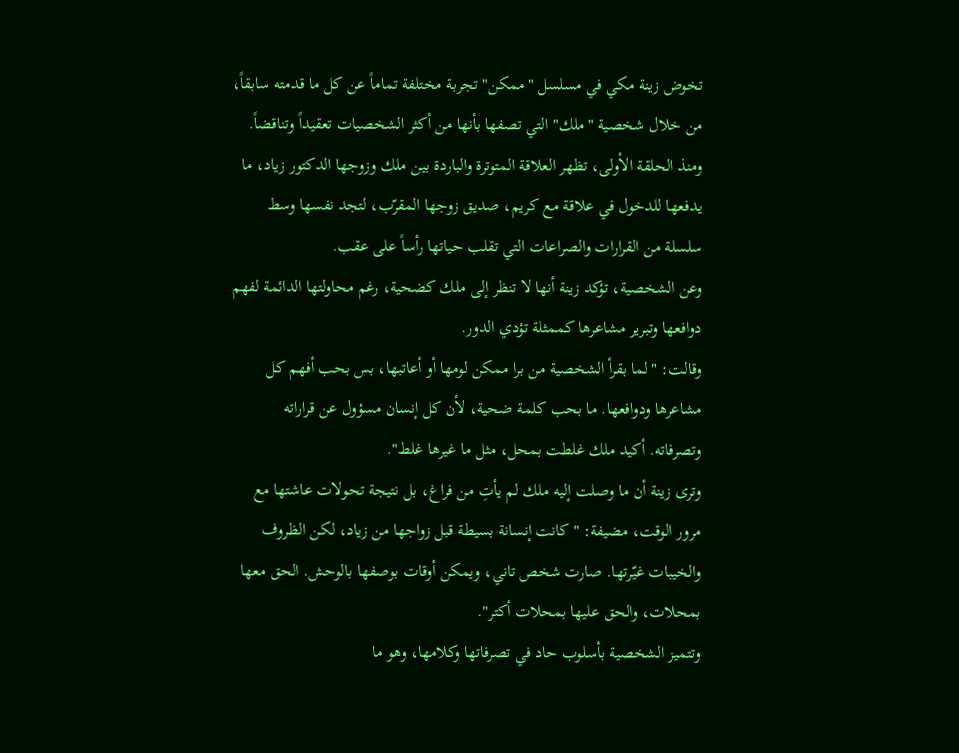تخوض زينة مكي في مسلسل "ممكن" تجربة مختلفة تماماً عن كل ما قدمته سابقاً، من خلال شخصية "ملك" التي تصفها بأنها من أكثر الشخصيات تعقيداً وتناقضاً.
ومنذ الحلقة الأولى، تظهر العلاقة المتوترة والباردة بين ملك وزوجها الدكتور زياد، ما يدفعها للدخول في علاقة مع كريم، صديق زوجها المقرّب، لتجد نفسها وسط سلسلة من القرارات والصراعات التي تقلب حياتها رأساً على عقب.
وعن الشخصية، تؤكد زينة أنها لا تنظر إلى ملك كضحية، رغم محاولتها الدائمة لفهم دوافعها وتبرير مشاعرها كممثلة تؤدي الدور.
وقالت: "لما بقرأ الشخصية من برا ممكن لومها أو أعاتبها، بس بحب أفهم كل مشاعرها ودوافعها. ما بحب كلمة ضحية، لأن كل إنسان مسؤول عن قراراته وتصرفاته. أكيد ملك غلطت بمحل، مثل ما غيرها غلط".
وترى زينة أن ما وصلت إليه ملك لم يأتِ من فراغ، بل نتيجة تحولات عاشتها مع مرور الوقت، مضيفة: "كانت إنسانة بسيطة قبل زواجها من زياد، لكن الظروف والخيبات غيّرتها. صارت شخص تاني، ويمكن أوقات بوصفها بالوحش. الحق معها بمحلات، والحق عليها بمحلات أكتر".
وتتميز الشخصية بأسلوب حاد في تصرفاتها وكلامها، وهو ما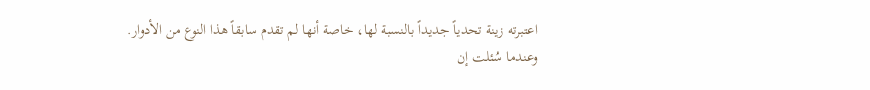اعتبرته زينة تحدياً جديداً بالنسبة لها، خاصة أنها لم تقدم سابقاً هذا النوع من الأدوار.
وعندما سُئلت إن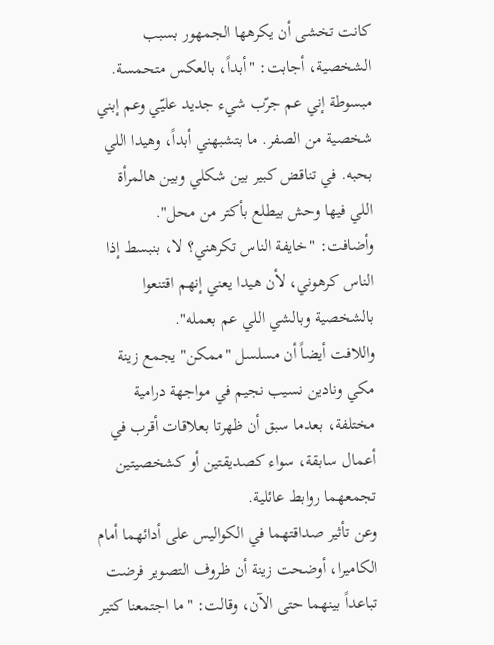كانت تخشى أن يكرهها الجمهور بسبب الشخصية، أجابت: "أبداً، بالعكس متحمسة. مبسوطة إني عم جرّب شيء جديد عليّي وعم إبني شخصية من الصفر. ما بتشبهني أبداً، وهيدا اللي بحبه. في تناقض كبير بين شكلي وبين هالمرأة اللي فيها وحش بيطلع بأكتر من محل".
وأضافت: "خايفة الناس تكرهني؟ لا، بنبسط إذا الناس كرهوني، لأن هيدا يعني إنهم اقتنعوا بالشخصية وبالشي اللي عم بعمله".
واللافت أيضاً أن مسلسل "ممكن" يجمع زينة مكي ونادين نسيب نجيم في مواجهة درامية مختلفة، بعدما سبق أن ظهرتا بعلاقات أقرب في أعمال سابقة، سواء كصديقتين أو كشخصيتين تجمعهما روابط عائلية.
وعن تأثير صداقتهما في الكواليس على أدائهما أمام الكاميرا، أوضحت زينة أن ظروف التصوير فرضت تباعداً بينهما حتى الآن، وقالت: "ما اجتمعنا كتير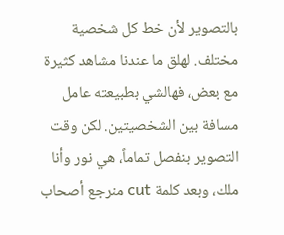بالتصوير لأن خط كل شخصية مختلف. لهلق ما عندنا مشاهد كثيرة مع بعض، فهالشي بطبيعته عامل مسافة بين الشخصيتين. لكن وقت التصوير بنفصل تماماً، هي نور وأنا ملك، وبعد كلمة cut منرجع أصحاب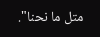متل ما نحنا".